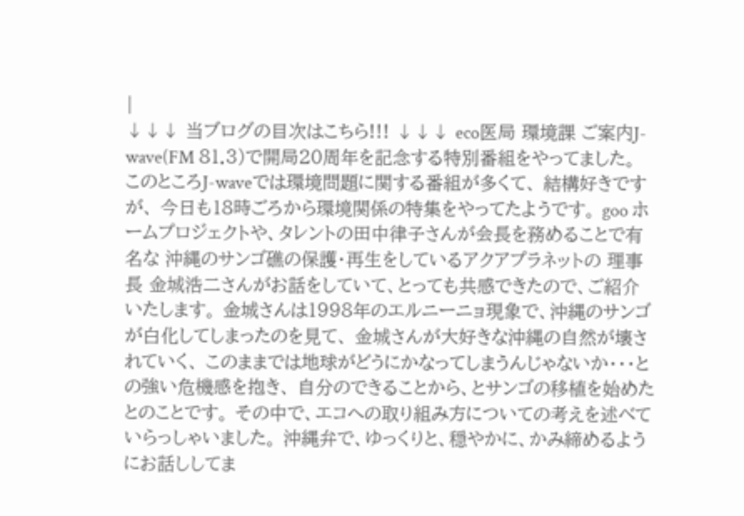|
↓↓↓ 当ブログの目次はこちら!!! ↓↓↓ eco医局 環境課 ご案内J-wave(FM 81.3)で開局20周年を記念する特別番組をやってました。 このところJ-waveでは環境問題に関する番組が多くて、 結構好きですが、 今日も18時ごろから環境関係の特集をやってたようです。 goo ホームプロジェクトや、タレントの田中律子さんが会長を務めることで有名な 沖縄のサンゴ礁の保護・再生をしているアクアプラネットの 理事長 金城浩二さんがお話をしていて、とっても共感できたので、ご紹介いたします。 金城さんは1998年のエルニーニョ現象で、沖縄のサンゴが白化してしまったのを見て、 金城さんが大好きな沖縄の自然が壊されていく、 このままでは地球がどうにかなってしまうんじゃないか・・・との強い危機感を抱き、 自分のできることから、とサンゴの移植を始めたとのことです。 その中で、エコへの取り組み方についての考えを述べていらっしゃいました。 沖縄弁で、ゆっくりと、穏やかに、かみ締めるようにお話ししてま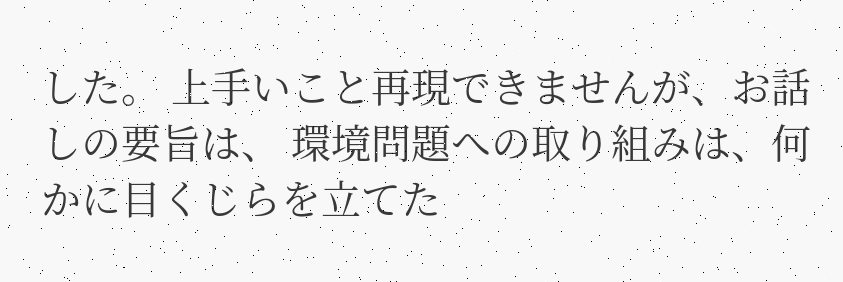した。 上手いこと再現できませんが、お話しの要旨は、 環境問題への取り組みは、何かに目くじらを立てた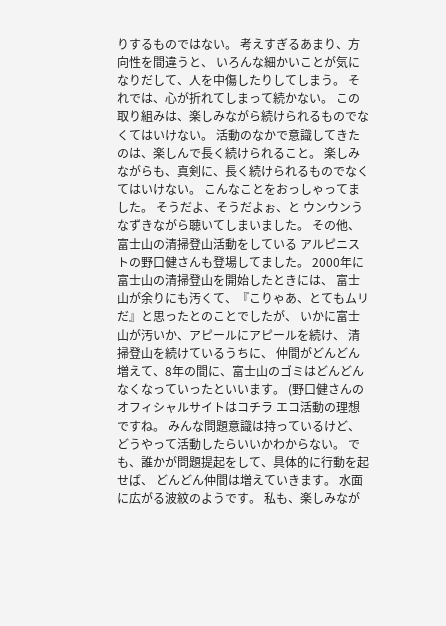りするものではない。 考えすぎるあまり、方向性を間違うと、 いろんな細かいことが気になりだして、人を中傷したりしてしまう。 それでは、心が折れてしまって続かない。 この取り組みは、楽しみながら続けられるものでなくてはいけない。 活動のなかで意識してきたのは、楽しんで長く続けられること。 楽しみながらも、真剣に、長く続けられるものでなくてはいけない。 こんなことをおっしゃってました。 そうだよ、そうだよぉ、と ウンウンうなずきながら聴いてしまいました。 その他、富士山の清掃登山活動をしている アルピニストの野口健さんも登場してました。 2000年に富士山の清掃登山を開始したときには、 富士山が余りにも汚くて、『こりゃあ、とてもムリだ』と思ったとのことでしたが、 いかに富士山が汚いか、アピールにアピールを続け、 清掃登山を続けているうちに、 仲間がどんどん増えて、8年の間に、富士山のゴミはどんどんなくなっていったといいます。 (野口健さんのオフィシャルサイトはコチラ エコ活動の理想ですね。 みんな問題意識は持っているけど、どうやって活動したらいいかわからない。 でも、誰かが問題提起をして、具体的に行動を起せば、 どんどん仲間は増えていきます。 水面に広がる波紋のようです。 私も、楽しみなが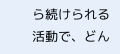ら続けられる活動で、どん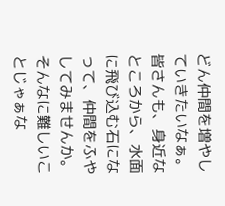どん仲間を増やしていきたいなぁ。 皆さんも、身近なところから、水面に飛び込む石になって、仲間をふやしてみませんか。
そんなに難しいことじゃぁな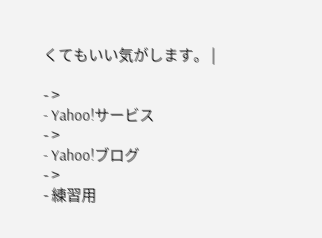くてもいい気がします。 |

- >
- Yahoo!サービス
- >
- Yahoo!ブログ
- >
- 練習用